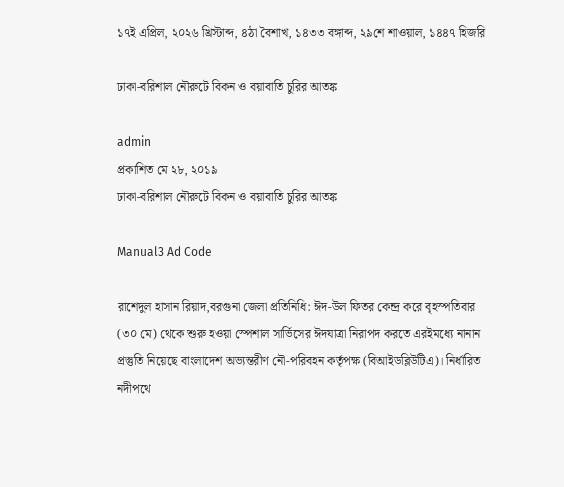১৭ই এপ্রিল, ২০২৬ খ্রিস্টাব্দ, ৪ঠা বৈশাখ, ১৪৩৩ বঙ্গাব্দ, ২৯শে শাওয়াল, ১৪৪৭ হিজরি

ঢাকা-বরিশাল নৌরুটে বিকন ও বয়াবাতি চুরির আতঙ্ক

admin
প্রকাশিত মে ২৮, ২০১৯
ঢাকা-বরিশাল নৌরুটে বিকন ও বয়াবাতি চুরির আতঙ্ক

Manual3 Ad Code

রাশেদুল হাসান রিয়াদ,বরগুনা জেলা প্রতিনিধি: ঈদ-উল ফিতর কেন্দ্র করে বৃহস্পতিবার (৩০ মে) থেকে শুরু হওয়া স্পেশাল সার্ভিসের ঈদযাত্রা নিরাপদ করতে এরইমধ্যে নানান প্রস্তুতি নিয়েছে বাংলাদেশ অভ্যন্তরীণ নৌ-পরিবহন কর্তৃপক্ষ (বিআইডব্লিউটিএ)। নির্ধারিত নদীপথে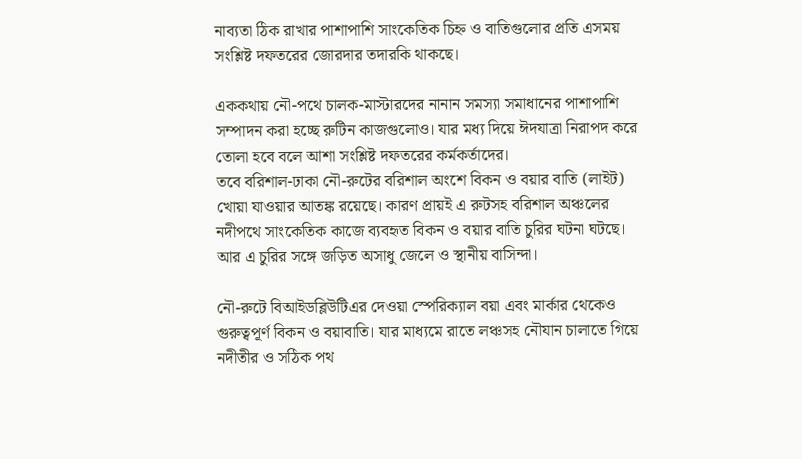নাব্যতা ঠিক রাখার পাশাপাশি সাংকেতিক চিহ্ন ও বাতিগুলোর প্রতি এসময় সংশ্লিষ্ট দফতরের জোরদার তদারকি থাকছে।

এককথায় নৌ-পথে চালক-মাস্টারদের নানান সমস্যা সমাধানের পাশাপাশি সম্পাদন করা হচ্ছে রুটিন কাজগুলোও। যার মধ্য দিয়ে ঈদযাত্রা নিরাপদ করে তোলা হবে বলে আশা সংশ্লিষ্ট দফতরের কর্মকর্তাদের।
তবে বরিশাল-ঢাকা নৌ-রুটের বরিশাল অংশে বিকন ও বয়ার বাতি (লাইট) খোয়া যাওয়ার আতঙ্ক রয়েছে। কারণ প্রায়ই এ রুটসহ বরিশাল অঞ্চলের নদীপথে সাংকেতিক কাজে ব্যবহৃত বিকন ও বয়ার বাতি চুরির ঘটনা ঘটছে। আর এ চুরির সঙ্গে জড়িত অসাধু জেলে ও স্থানীয় বাসিন্দা।

নৌ-রুটে বিআইডব্লিউটিএর দেওয়া স্পেরিক্যাল বয়া এবং মার্কার থেকেও গুরুত্বপূর্ণ বিকন ও বয়াবাতি। যার মাধ্যমে রাতে লঞ্চসহ নৌযান চালাতে গিয়ে নদীতীর ও সঠিক পথ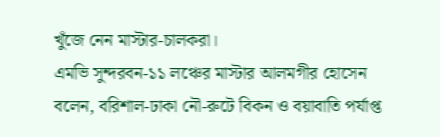খুঁজে নেন মাস্টার-চালকরা।
এমভি সুন্দরবন-১১ লঞ্চের মাস্টার আলমগীর হোসেন বলেন, বরিশাল-ঢাকা নৌ-রুটে বিকন ও বয়াবাতি পর্যাপ্ত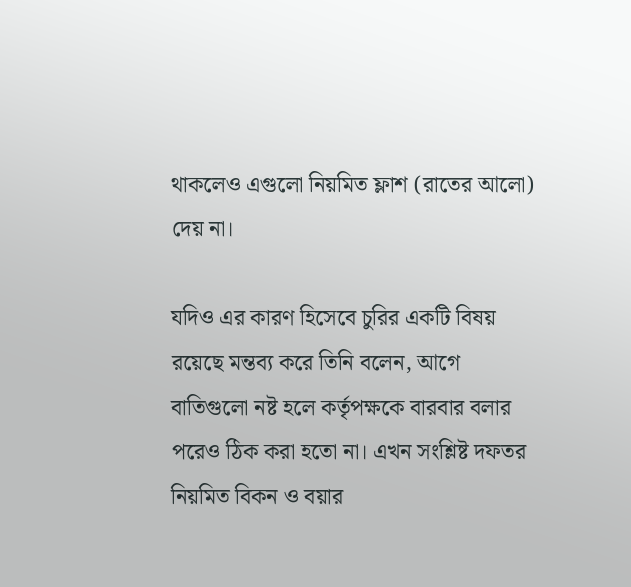থাকলেও এগুলো নিয়মিত ফ্লাশ (রাতের আলো) দেয় না।

যদিও এর কারণ হিসেবে চুরির একটি বিষয় রয়েছে মন্তব্য করে তিনি বলেন, আগে বাতিগুলো নষ্ট হলে কর্তৃপক্ষকে বারবার বলার পরেও ঠিক করা হতো না। এখন সংশ্লিষ্ট দফতর নিয়মিত বিকন ও বয়ার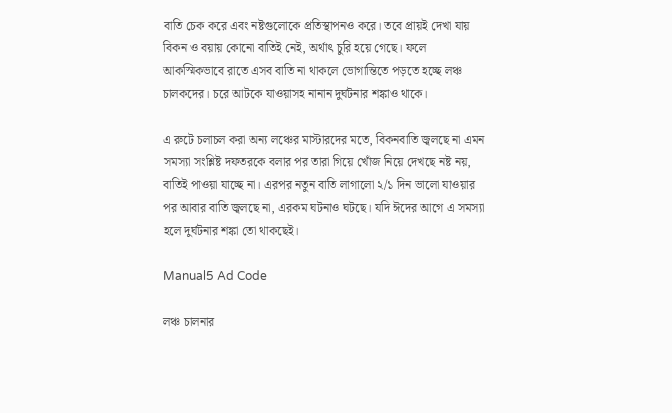বাতি চেক করে এবং নষ্টগুলোকে প্রতিস্থাপনও করে। তবে প্রায়ই দেখা যায় বিকন ও বয়ায় কোনো বাতিই নেই, অর্থাৎ চুরি হয়ে গেছে। ফলে আকস্মিকভাবে রাতে এসব বাতি না থাকলে ভোগান্তিতে পড়তে হচ্ছে লঞ্চ চালকদের। চরে আটকে যাওয়াসহ নানান দুর্ঘটনার শঙ্কাও থাকে।

এ রুটে চলাচল করা অন্য লঞ্চের মাস্টারদের মতে, বিকনবাতি জ্বলছে না এমন সমস্যা সংশ্লিষ্ট দফতরকে বলার পর তারা গিয়ে খোঁজ নিয়ে দেখছে নষ্ট নয়, বাতিই পাওয়া যাচ্ছে না। এরপর নতুন বাতি লাগালো ২/১ দিন ভালো যাওয়ার পর আবার বাতি জ্বলছে না, এরকম ঘটনাও ঘটছে। যদি ঈদের আগে এ সমস্যা হলে দুর্ঘটনার শঙ্কা তো থাকছেই।

Manual5 Ad Code

লঞ্চ চালনার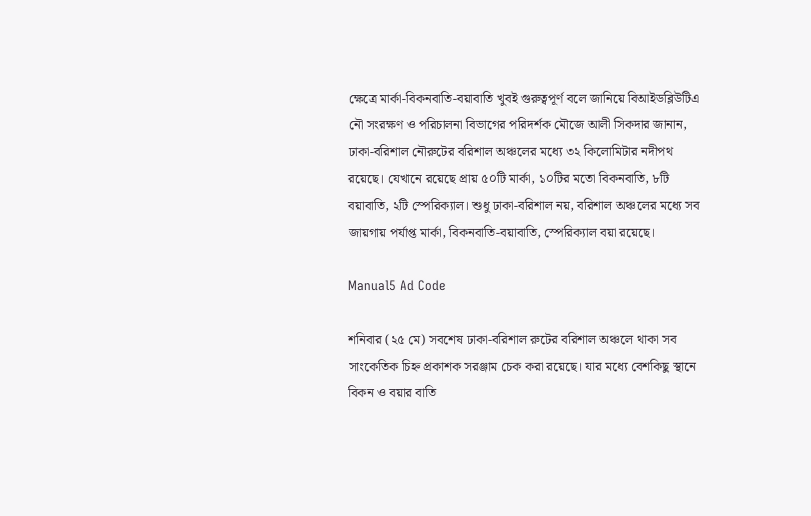ক্ষেত্রে মার্কা-বিকনবাতি-বয়াবাতি খুবই গুরুত্বপূর্ণ বলে জানিয়ে বিআইডব্লিউটিএ নৌ সংরক্ষণ ও পরিচালনা বিভাগের পরিদর্শক মৌজে আলী সিকদার জানান, ঢাকা-বরিশাল নৌরুটের বরিশাল অঞ্চলের মধ্যে ৩২ কিলোমিটার নদীপথ রয়েছে। যেখানে রয়েছে প্রায় ৫০টি মার্কা, ১০টির মতো বিকনবাতি, ৮টি বয়াবাতি, ২টি স্পেরিক্যাল। শুধু ঢাকা-বরিশাল নয়, বরিশাল অঞ্চলের মধ্যে সব জায়গায় পর্যাপ্ত মার্কা, বিকনবাতি-বয়াবাতি, স্পেরিক্যাল বয়া রয়েছে।

Manual5 Ad Code

শনিবার (২৫ মে) সবশেষ ঢাকা-বরিশাল রুটের বরিশাল অঞ্চলে থাকা সব সাংকেতিক চিহ্ন প্রকাশক সরঞ্জাম চেক করা রয়েছে। যার মধ্যে বেশকিছু স্থানে বিকন ও বয়ার বাতি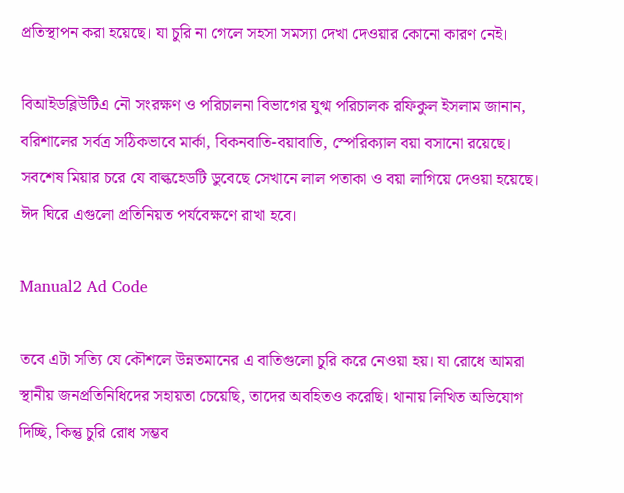প্রতিস্থাপন করা হয়েছে। যা চুরি না গেলে সহসা সমস্যা দেখা দেওয়ার কোনো কারণ নেই।

বিআইডব্লিউটিএ নৌ সংরক্ষণ ও পরিচালনা বিভাগের যুগ্ম পরিচালক রফিকুল ইসলাম জানান, বরিশালের সর্বত্র সঠিকভাবে মার্কা, বিকনবাতি-বয়াবাতি, স্পেরিক্যাল বয়া বসানো রয়েছে। সবশেষ মিয়ার চরে যে বাল্কহেডটি ডুবেছে সেখানে লাল পতাকা ও বয়া লাগিয়ে দেওয়া হয়েছে। ঈদ ঘিরে এগুলো প্রতিনিয়ত পর্যবেক্ষণে রাখা হবে।

Manual2 Ad Code

তবে এটা সত্যি যে কৌশলে উন্নতমানের এ বাতিগুলো চুরি করে নেওয়া হয়। যা রোধে আমরা স্থানীয় জনপ্রতিনিধিদের সহায়তা চেয়েছি, তাদের অবহিতও করেছি। থানায় লিখিত অভিযোগ দিচ্ছি, কিন্তু চুরি রোধ সম্ভব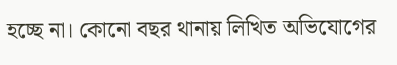হচ্ছে না। কোনো বছর থানায় লিখিত অভিযোগের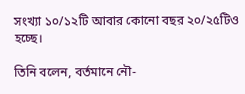সংখ্যা ১০/১২টি আবার কোনো বছর ২০/২৫টিও হচ্ছে।

তিনি বলেন, বর্তমানে নৌ-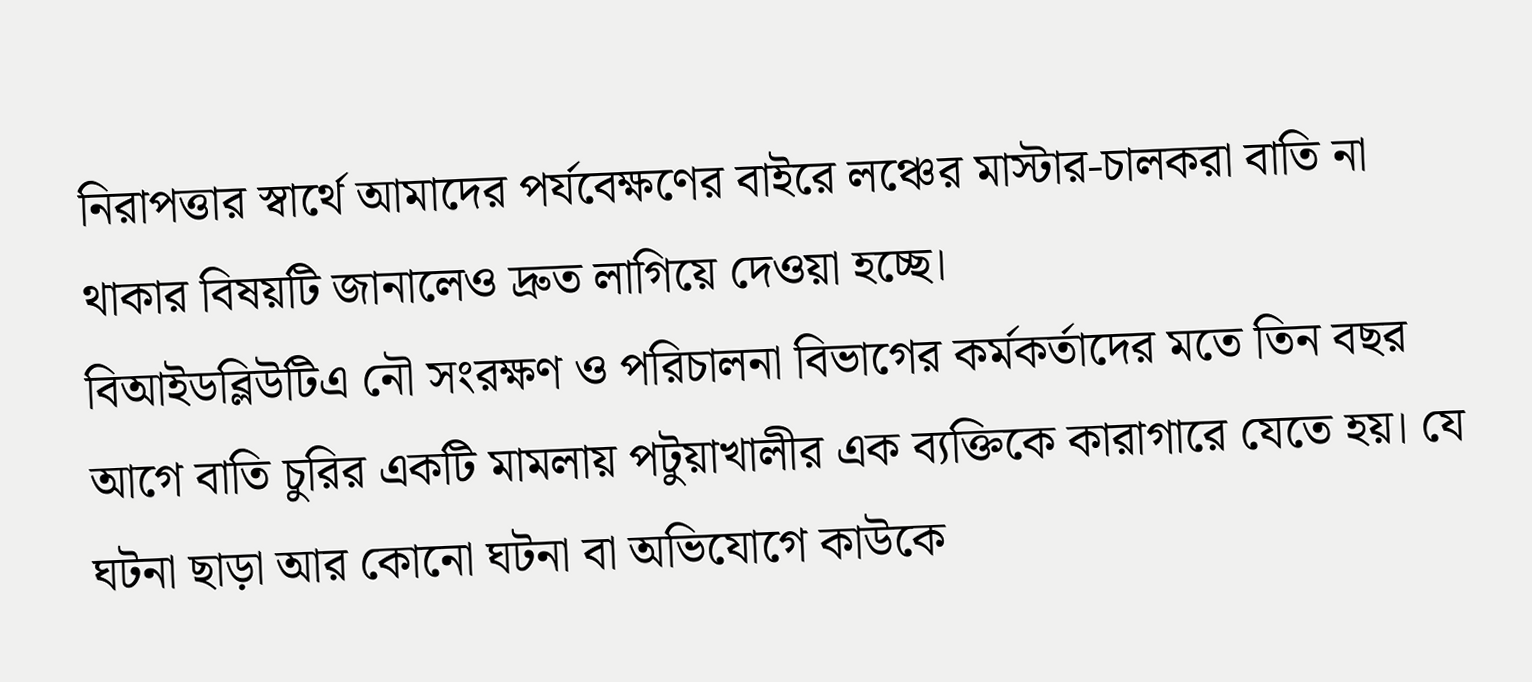নিরাপত্তার স্বার্থে আমাদের পর্যবেক্ষণের বাইরে লঞ্চের মাস্টার-চালকরা বাতি না থাকার বিষয়টি জানালেও দ্রুত লাগিয়ে দেওয়া হচ্ছে।
বিআইডব্লিউটিএ নৌ সংরক্ষণ ও পরিচালনা বিভাগের কর্মকর্তাদের মতে তিন বছর আগে বাতি চুরির একটি মামলায় পটুয়াখালীর এক ব্যক্তিকে কারাগারে যেতে হয়। যে ঘটনা ছাড়া আর কোনো ঘটনা বা অভিযোগে কাউকে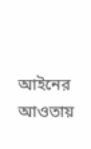আইনের আওতায়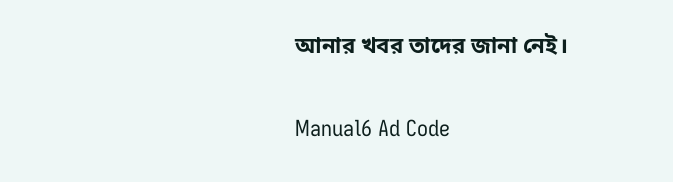আনার খবর তাদের জানা নেই।

Manual6 Ad Code